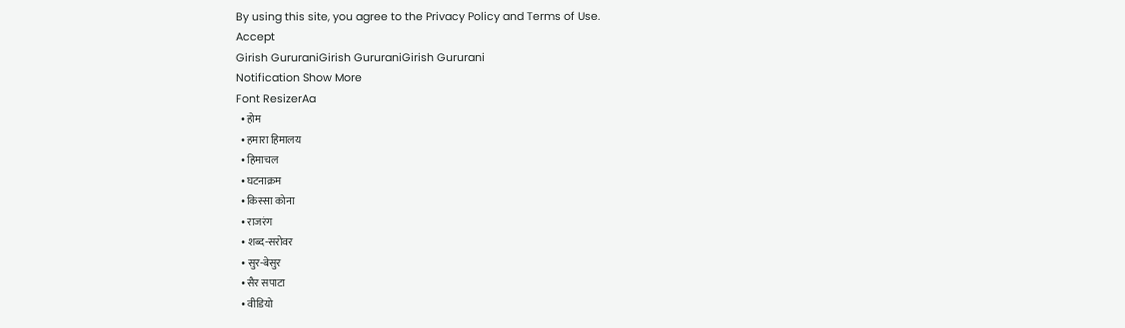By using this site, you agree to the Privacy Policy and Terms of Use.
Accept
Girish GururaniGirish GururaniGirish Gururani
Notification Show More
Font ResizerAa
  • होम
  • हमारा हिमालय
  • हिमाचल
  • घटनाक्रम
  • किस्सा कोना
  • राजरंग
  • शब्द-सरोवर
  • सुर-बेसुर
  • सैर सपाटा
  • वीडियो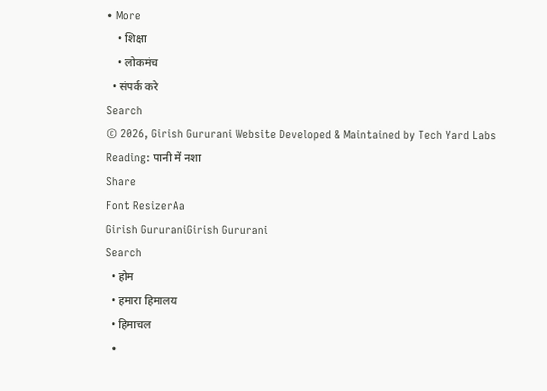• More
    • शिक्षा
    • लोकमंच
  • संपर्क करे
Search
© 2026, Girish Gururani Website Developed & Maintained by Tech Yard Labs
Reading: पानी में नशा
Share
Font ResizerAa
Girish GururaniGirish Gururani
Search
  • होम
  • हमारा हिमालय
  • हिमाचल
  •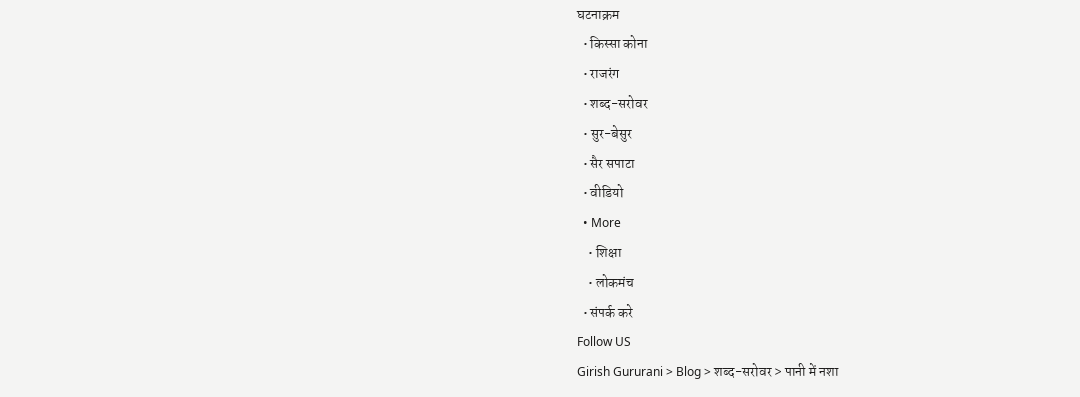घटनाक्रम
  • किस्सा कोना
  • राजरंग
  • शब्द-सरोवर
  • सुर-बेसुर
  • सैर सपाटा
  • वीडियो
  • More
    • शिक्षा
    • लोकमंच
  • संपर्क करे
Follow US
Girish Gururani > Blog > शब्द-सरोवर > पानी में नशा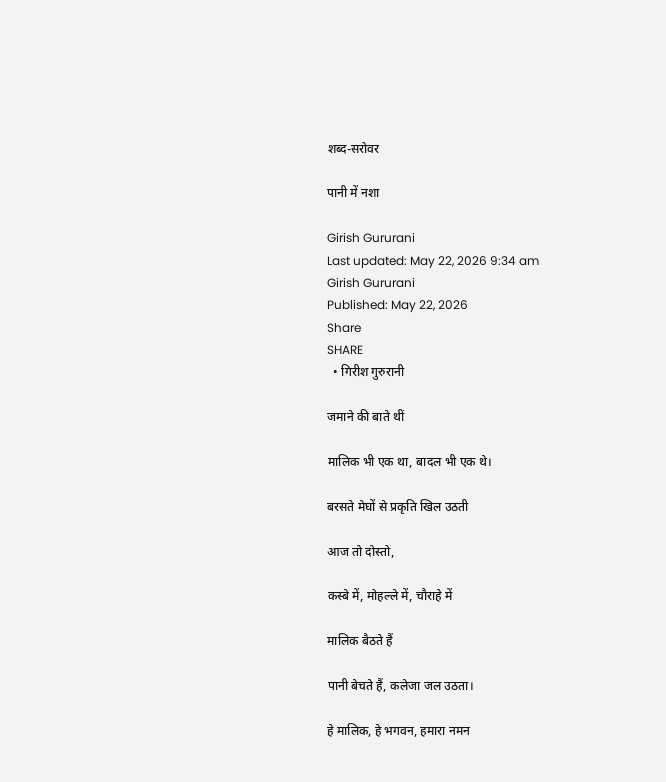शब्द-सरोवर

पानी में नशा

Girish Gururani
Last updated: May 22, 2026 9:34 am
Girish Gururani
Published: May 22, 2026
Share
SHARE
  • गिरीश गुरुरानी

जमाने की बाते थीं

मालिक भी एक था, बादल भी एक थे।

बरसते मेघों से प्रकृति खिल उठती

आज तो दोस्तो,

कस्बे में, मोहल्ले में, चौराहे में

मालिक बैठते हैं

पानी बेचते हैं, कलेजा जल उठता।

हे मालिक, हे भगवन, हमारा नमन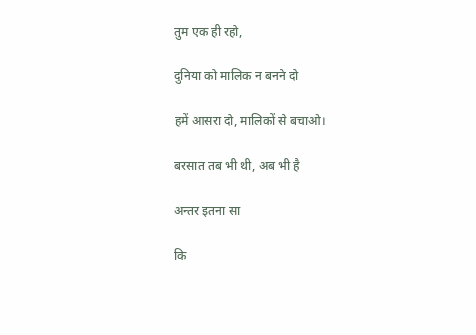तुम एक ही रहो,

दुनिया को मालिक न बनने दो

हमें आसरा दो, मालिकों से बचाओ।

बरसात तब भी थी, अब भी है

अन्तर इतना सा

कि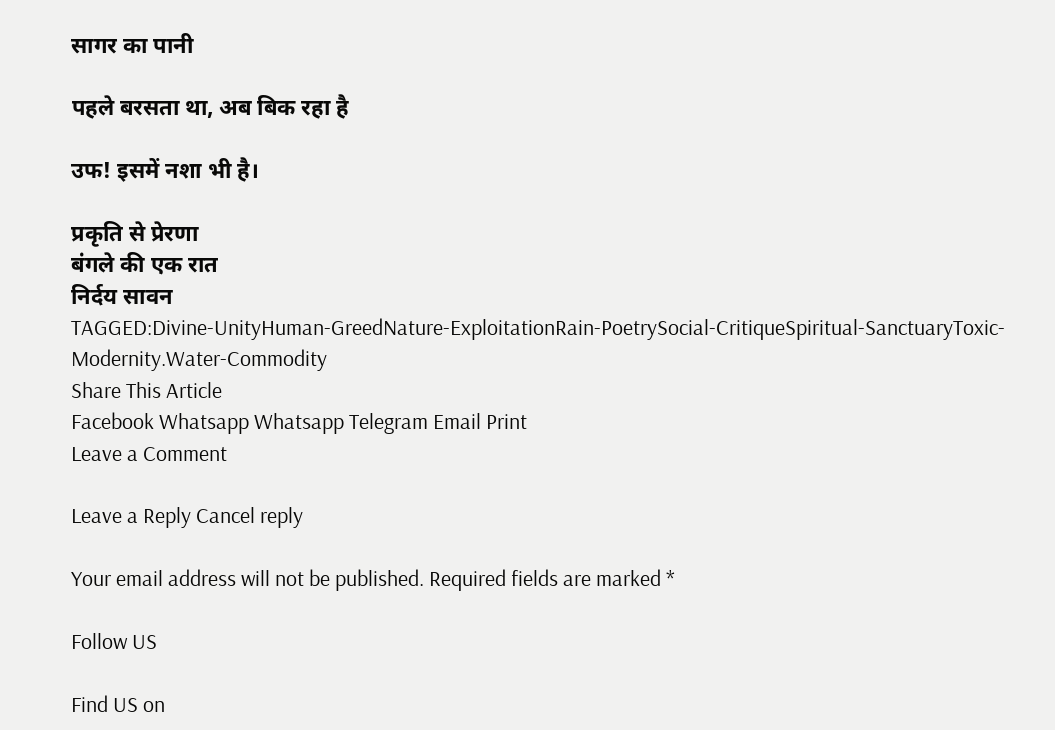सागर का पानी

पहले बरसता था, अब बिक रहा है

उफ! इसमें नशा भी है।

प्रकृति से प्रेरणा
बंगले की एक रात
निर्दय सावन
TAGGED:Divine-UnityHuman-GreedNature-ExploitationRain-PoetrySocial-CritiqueSpiritual-SanctuaryToxic-Modernity.Water-Commodity
Share This Article
Facebook Whatsapp Whatsapp Telegram Email Print
Leave a Comment

Leave a Reply Cancel reply

Your email address will not be published. Required fields are marked *

Follow US

Find US on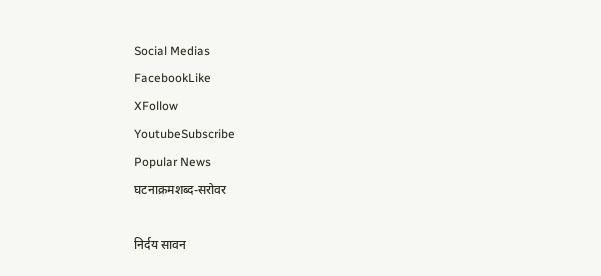Social Medias
FacebookLike
XFollow
YoutubeSubscribe
Popular News
घटनाक्रमशब्द-सरोवर

निर्दय सावन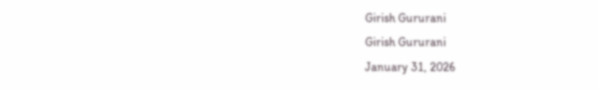Girish Gururani
Girish Gururani
January 31, 2026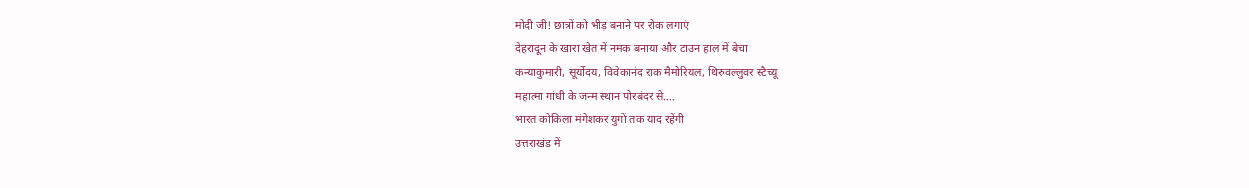मोदी जी! छात्रों को भीड़ बनाने पर रोक लगाएं
देहरादून के खारा खेत में नमक बनाया और टाउन हाल में बेचा
कन्याकुमारी, सूर्योदय, विवेकानंद राक मैमोरियल, थिरुवल्लुवर स्टैच्यू
महात्मा गांधी के जन्म स्थान पोरबंदर से….
भारत कोकिला मंगेशकर युगों तक याद रहेंगी
उत्तराखंड में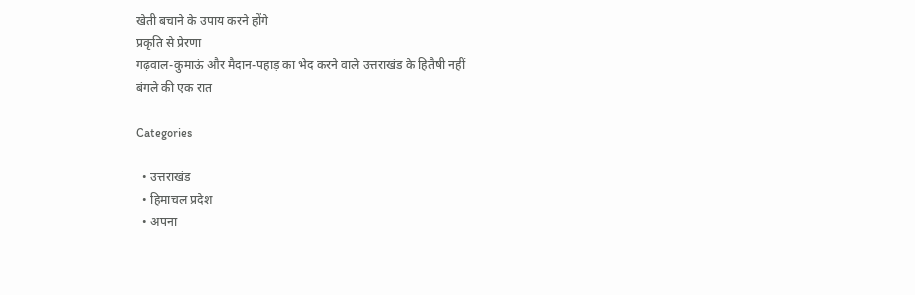खेती बचाने के उपाय करने होंगे
प्रकृति से प्रेरणा
गढ़वाल-कुमाऊं और मैदान-पहाड़ का भेद करने वाले उत्तराखंड के हितैषी नहीं
बंगले की एक रात

Categories

  • उत्तराखंड
  • हिमाचल प्रदेश
  • अपना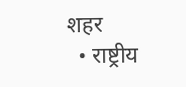शहर
  • राष्ट्रीय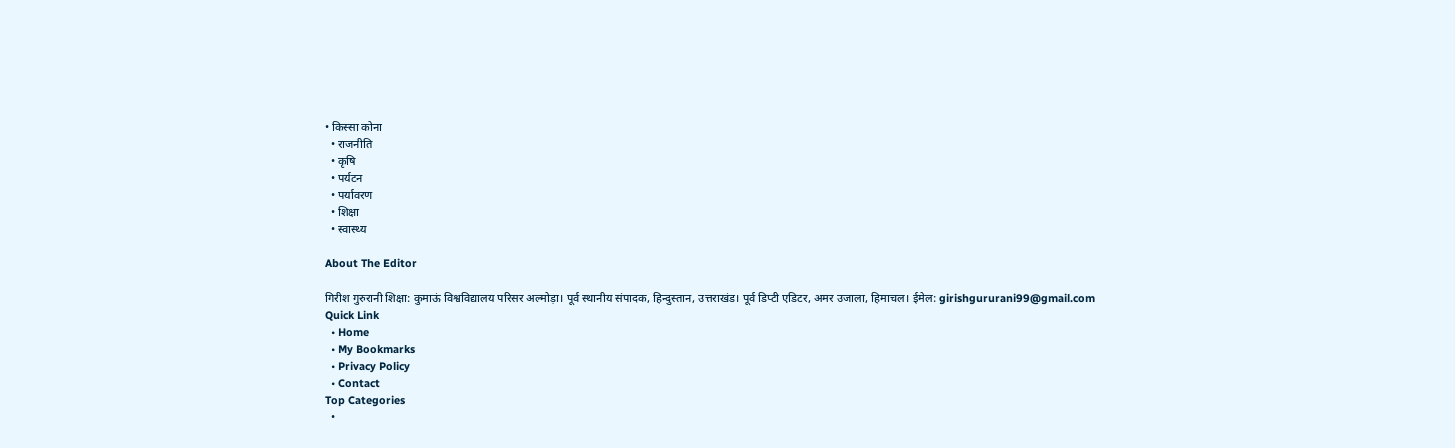• किस्सा कोना
  • राजनीति
  • कृषि
  • पर्यटन
  • पर्यावरण
  • शिक्षा
  • स्वास्थ्य

About The Editor

गिरीश गुरुरानी शिक्षा: कुमाऊं विश्वविद्यालय परिसर अल्मोड़ा। पूर्व स्थानीय संपादक, हिन्दुस्तान, उत्तराखंड। पूर्व डिप्टी एडिटर, अमर उजाला, हिमाचल। ईमेल: girishgururani99@gmail.com
Quick Link
  • Home
  • My Bookmarks
  • Privacy Policy
  • Contact
Top Categories
  •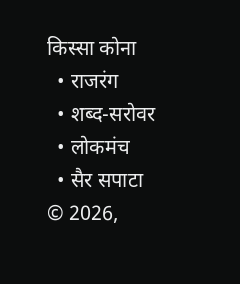किस्सा कोना
  • राजरंग
  • शब्द-सरोवर
  • लोकमंच
  • सैर सपाटा
© 2026,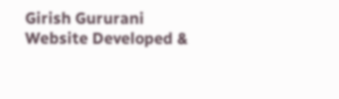Girish Gururani Website Developed &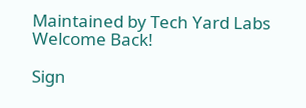Maintained by Tech Yard Labs
Welcome Back!

Sign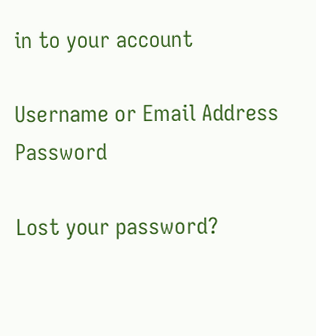in to your account

Username or Email Address
Password

Lost your password?